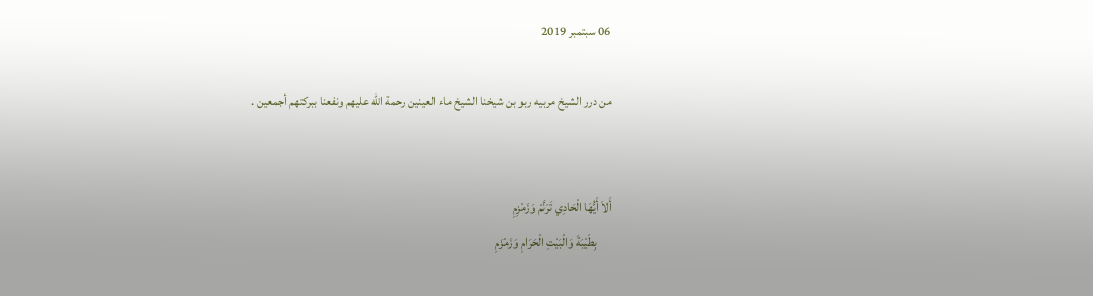06 سبتمبر 2019

من درر الشيخ مربيه ربو بن شيخنا الشيخ ماء العينين رحمة الله عليهم ونفعنا ببركتهم أجمعين .


أَلاَ أَيُّهَا الْحَادِي تَرَنَّمْ وَزَمْزِمِ
      بِطَيْبَةَ وَالْبَيْتِ الْحَرَامِ وَزَمْزَمِ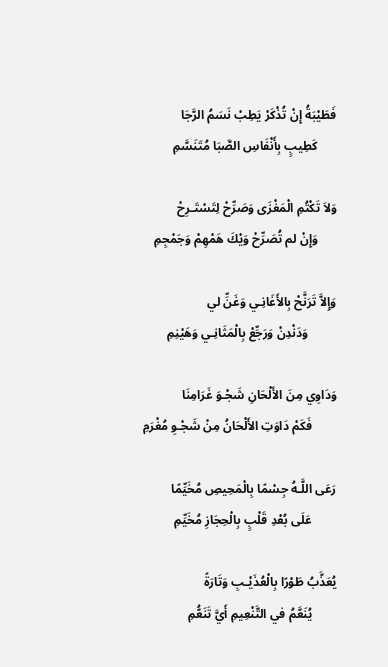فَطَيْبَةُ إِنْ تُذْكَرْ يَطِبْ نَسَمُ الرَّجَا
      كَطِيبٍ بِأَنْفَاسِ الصَّبَا مُتَنَسَّمِ

وَلاَ تَكْتُمِ الْمَغْزَى وَصَرِّحْ لِتَسْتَـرِحْ
      وَإِنْ لم تُصَرِّحْ وَيْكَ هَمْهِمْ وَجَمْجِمِ

وَإِلاَّ تَرَنَّحْ بِالأَغَانِـي وَغَنِّ لي
         وَدَنْدِنْ وَرَجِّعْ بِالْمَثَانِـي وَهَيْنِمِ

وَدَاوِي مِنَ الأَلْحَانِ شَجْـوَ غَرَامِنَا
        فَكَمْ دَاوَتِ الأَلْحَانُ مِنْ شَجْـوِ مُغْرَمِ

رَعَى اللَّـهُ جِسْمًا بِالْمَحِيصِ مُخَيِّمًا
        عَلَى بُعْدِ قَلْبٍ بِالْحِجَازِ مُخَيِّمِ

يُعَذَّبُ طَوْرًا بِالْعُذَيْـبِ وَتَارَةً
        يُنَعَّمُ في التَّنْعِيمِ أَيَّ تَنَعُّمِ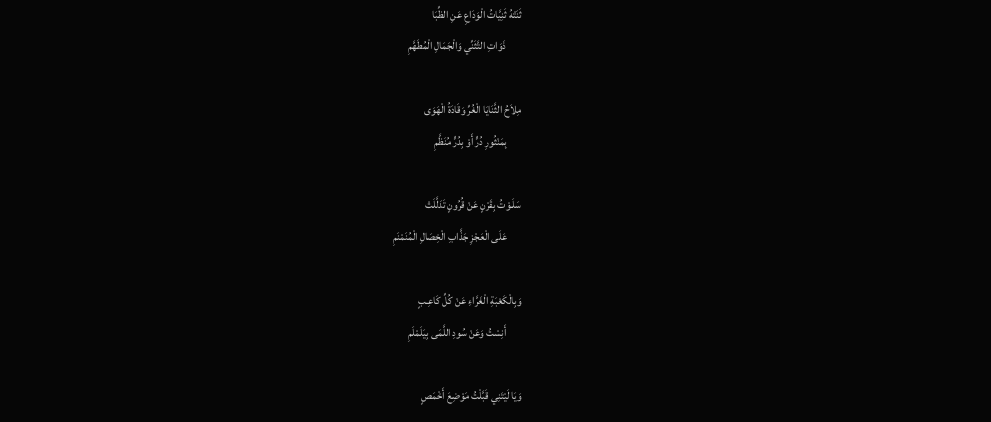ثَنَتْهُ ثَنِيَّاتُ الْوَدَاعِ عَنِ الظِّبَا
       ذَوَاتِ التَّثَنِّي وَالْجَمَالِ الْمُطَهَّمِ

مِلاَحُ الثَّنَايَا الْغُرِّ وَقَادَةُ الْهَوَى
       بِمَنْثُورِ دُرٍّ أَوْ بِدُرٍّ مُنَظَّمِ

سَلَـوْتُ بِقَرْنٍ عَنْ قُرُونٍ تَدَلَّلَتْ
       عَلَى الْعَجْزِ جَذَّابِ الْخِصَالِ الْمُنَمْنَمِ

وَبِالْكَعْبَةِ الْغَرَّاءِ عَنْ كُلِّ كَاعِـبٍ
       أَنِسْتُ وَعَنْ سُودِ اللَّمَى بِيَلَمْلَمِ

وَيَا لَيْتَنِي قَبَّلْتُ مَوْضِعَ أَخْمَصٍ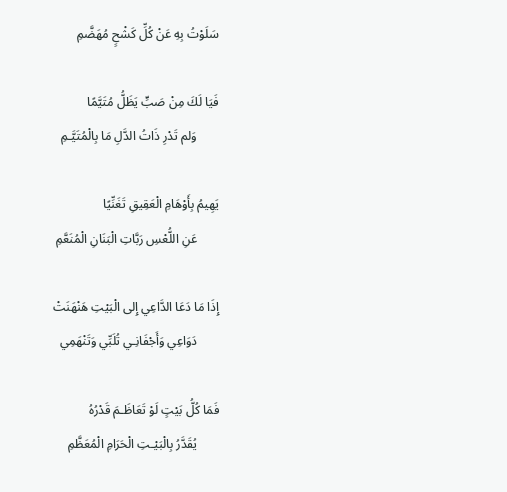سَلَوْتُ بِهِ عَنْ كُلِّ كَشْحٍ مُهَضَّمِ

فَيَا لَكَ مِنْ صَبٍّ يَظَلُّ مُتَيَّمًا
       وَلم تَدْرِ ذَاتُ الدَّلِ مَا بِالْمُتَيَّـمِ

يَهِيمُ بِأَوْهَامِ الْعَقِيقِ تَغَنِّيًا
       عَنِ اللُّعْسِ رَبَّاتِ الْبَنَانِ الْمُنَعَّمِ

إِذَا مَا دَعَا الدَّاعِي إِلى الْبَيْتِ هَنْهَنَتْ
       دَوَاعِي وَأَجْفَانِـي تُلَبِّي وَتَنْهَمِي

فَمَا كُلُّ بَيْتٍ لَوْ تَعَاظَـمَ قَدْرُهُ
       يُقَدَّرُ بِالْبَيْـتِ الْحَرَامِ الْمُعَظَّمِ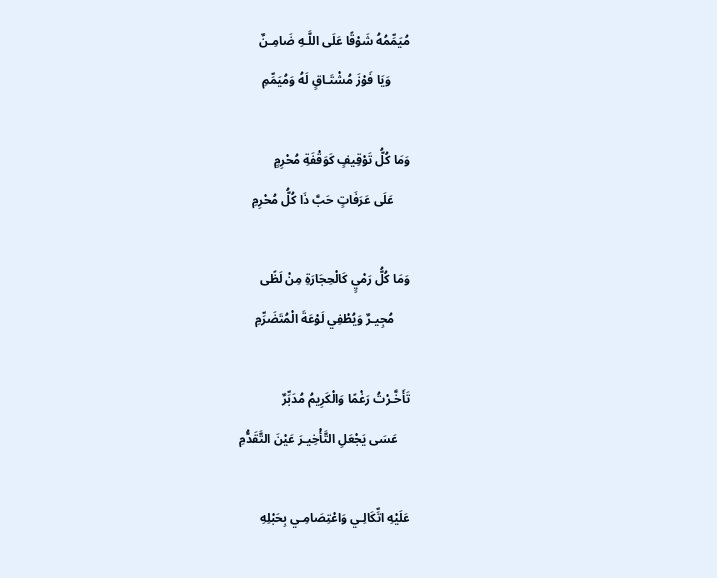مُيَمِّمُهُ شَوْقًا عَلَى اللَّـهِ ضَامِـنٌ
      وَيَا فَوْزَ مُشْتَـاقٍ لَهُ وَمُيَمِّمِ

وَمَا كُلُّ تَوْقِيفٍ كَوَقْفَةِ مُحْرِمٍ
     عَلَى عَرَفَاتٍ حَبَّ ذَا كُلُّ مُحْرِمِ

وَمَا كُلُّ رَمْيٍ كَالْحِجَارَةِ مِنْ لَظًى
     مُجِيـرٌ وَيُطْفِي لَوْعَةَ الْمُتَضَرِّمِ

تَأَخَّـرْتُ رَغْمًا وَالْكَرِيمُ مُدَبِّرٌ
    عَسَى يَجْعَلِ التَّأْخِيـرَ عَيْنَ التَّقَدُّمِ

عَلَيْهِ اتِّكَالِـي وَاعْتِصَامِـي بِحَبْلِهِ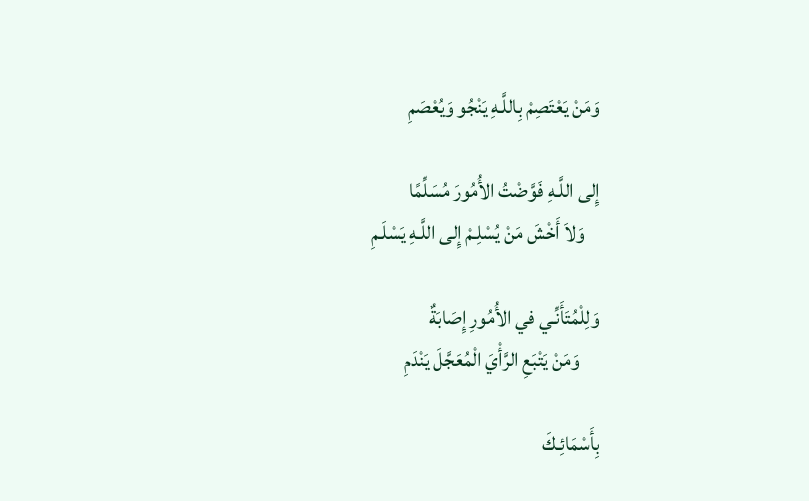وَمَنْ يَعْتَصِمْ بِاللَّـهِ يَنْجُو وَيُعْصَمِ

إِلى اللَّـهِ فَوَّضْتُ الأُمُورَ مُسَلِّمًا
    وَلاَ أَخْشَ مَنْ يُسْلِـمْ إِلى اللَّـهِ يَسْلَـمِ

وَلِلْمُتَأَنِّـي في الأُمُورِ إِصَابَةٌ
     وَمَنْ يَتْبَعِ الرَّأْيَ الْمُعَجَّلَ يَنْدَمِ

بِأَسْمَائِـكَ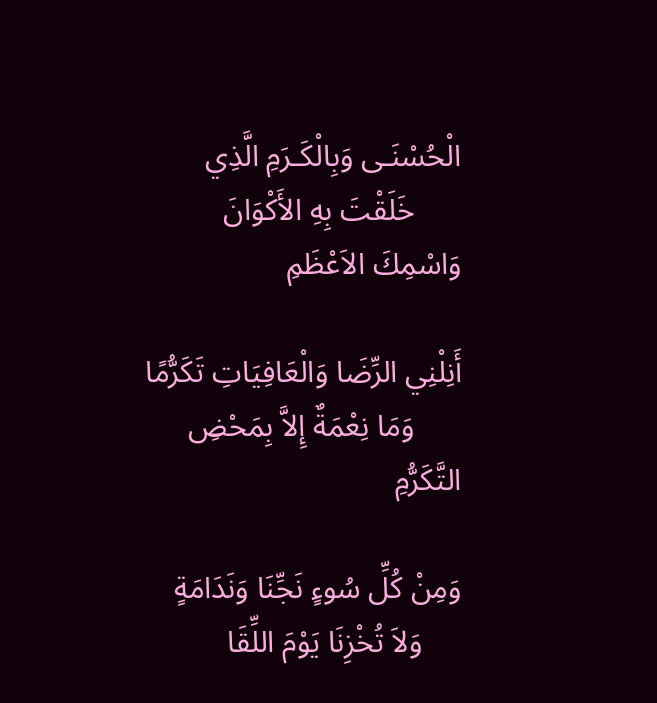الْحُسْنَـى وَبِالْكَـرَمِ الَّذِي
      خَلَقْتَ بِهِ الأَكْوَانَ وَاسْمِكَ الاَعْظَمِ

أَنِلْنِي الرِّضَا وَالْعَافِيَاتِ تَكَرُّمًا
      وَمَا نِعْمَةٌ إِلاَّ بِمَحْضِ التَّكَرُّمِ

وَمِنْ كُلِّ سُوءٍ نَجِّنَا وَنَدَامَةٍ
     وَلاَ تُخْزِنَا يَوْمَ اللِّقَا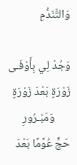وَالتَّنَدُّمِ

وَجُدْ لِي بِأَوْفَـى زَوْرَةٍ بَعْدَ زَوْرَةٍ
      وَمَبْـرُورِ حَجٍّ عُوَّمًا بَعْدَ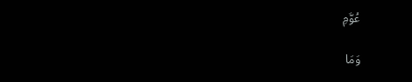عُوَّمِ

وَمَا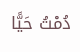دُمْتُ حَيًّا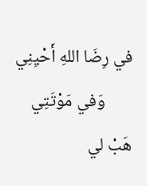في رِضَا اللهِ أَحْيِنِي
       وَفي مَوْتَتِي هَبْ لي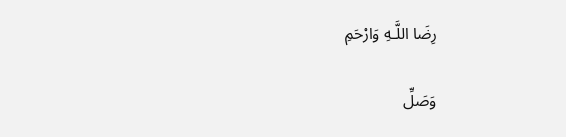رِضَا اللَّـهِ وَارْحَمِ

وَصَلِّ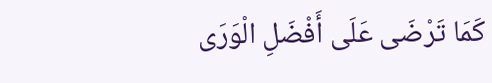كَمَا تَرْضَى عَلَى أَفْضَلِ الْوَرَى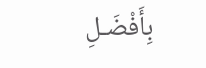بِأَفْضَـلِ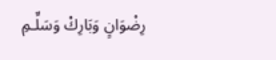رِضْوَانٍ وَبَارِكْ وَسَلِّـمِ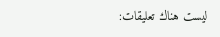ليست هناك تعليقات: